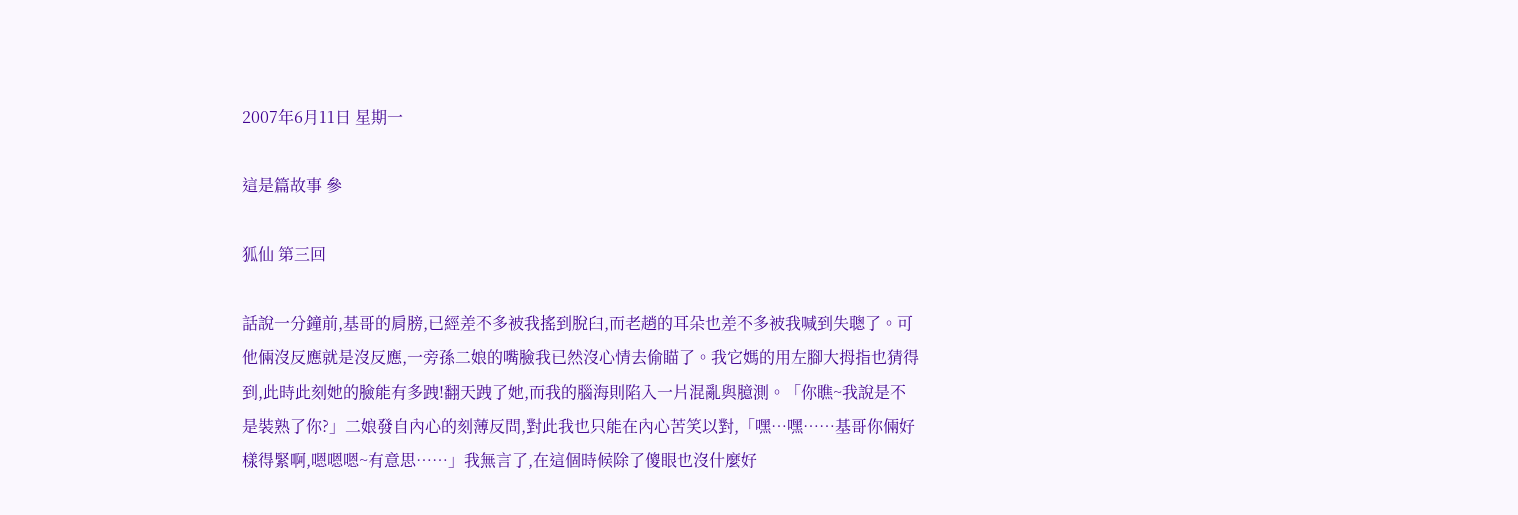2007年6月11日 星期一

這是篇故事 參

狐仙 第三回

話說一分鐘前,基哥的肩膀,已經差不多被我搖到脫臼,而老趙的耳朵也差不多被我喊到失聰了。可他倆沒反應就是沒反應,一旁孫二娘的嘴臉我已然沒心情去偷瞄了。我它媽的用左腳大拇指也猜得到,此時此刻她的臉能有多跩!翻天跩了她,而我的腦海則陷入一片混亂與臆測。「你瞧~我說是不是裝熟了你?」二娘發自內心的刻薄反問,對此我也只能在內心苦笑以對,「嘿…嘿……基哥你倆好樣得緊啊,嗯嗯嗯~有意思……」我無言了,在這個時候除了傻眼也沒什麼好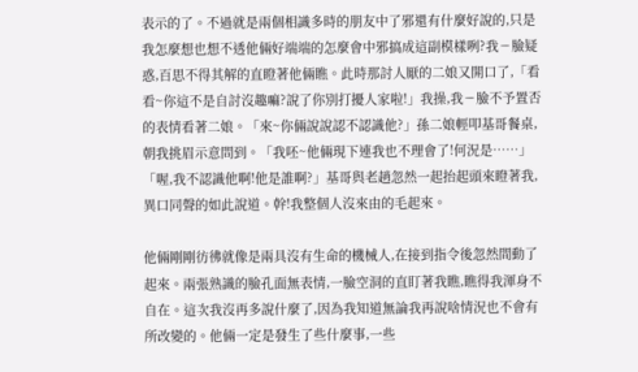表示的了。不過就是兩個相識多時的朋友中了邪還有什麼好說的,只是我怎麼想也想不透他倆好端端的怎麼會中邪搞成這副模樣咧?我ㄧ臉疑惑,百思不得其解的直瞪著他倆瞧。此時那討人厭的二娘又開口了,「看看~你這不是自討沒趣嘛?說了你別打擾人家啦!」我操,我ㄧ臉不予置否的表情看著二娘。「來~你倆說說認不認識他?」孫二娘輕叩基哥餐桌,朝我挑眉示意問到。「我呸~他倆現下連我也不理會了!何況是……」「喔,我不認識他啊!他是誰啊?」基哥與老趙忽然一起抬起頭來瞪著我,異口同聲的如此說道。幹!我整個人沒來由的毛起來。

他倆剛剛彷彿就像是兩具沒有生命的機械人,在接到指令後忽然間動了起來。兩張熟識的臉孔面無表情,一臉空洞的直盯著我瞧,瞧得我渾身不自在。這次我沒再多說什麼了,因為我知道無論我再說啥情況也不會有所改變的。他倆一定是發生了些什麼事,一些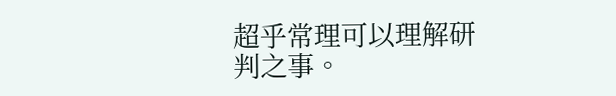超乎常理可以理解研判之事。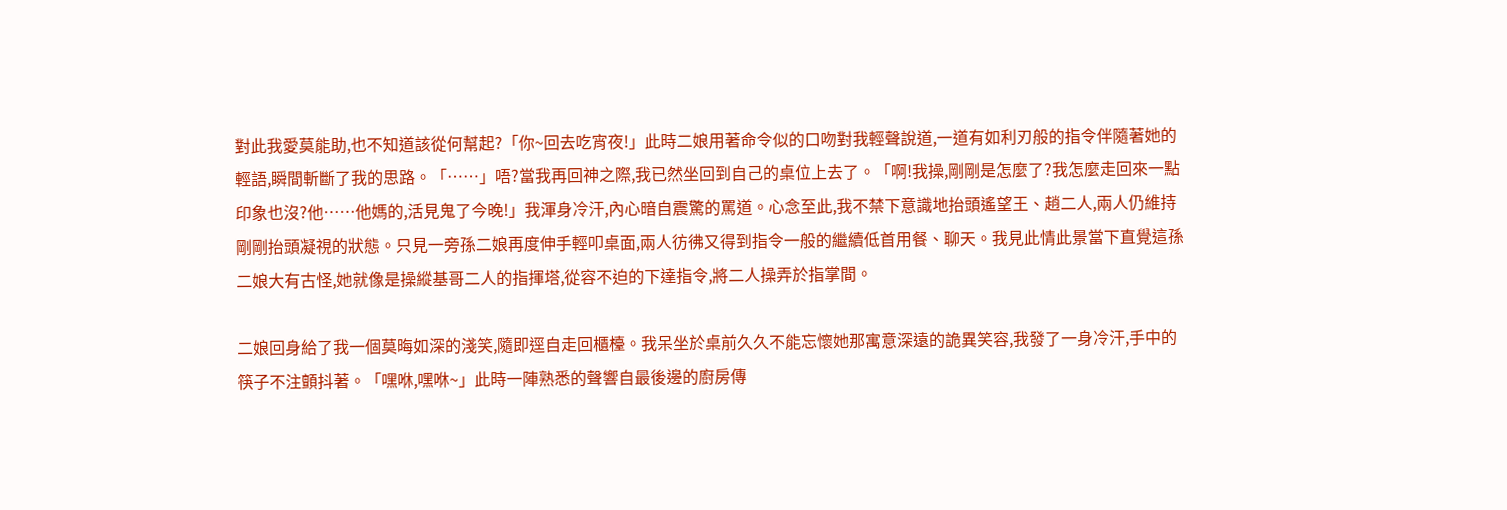對此我愛莫能助,也不知道該從何幫起?「你~回去吃宵夜!」此時二娘用著命令似的口吻對我輕聲說道,一道有如利刃般的指令伴隨著她的輕語,瞬間斬斷了我的思路。「……」唔?當我再回神之際,我已然坐回到自己的桌位上去了。「啊!我操,剛剛是怎麼了?我怎麼走回來一點印象也沒?他……他媽的,活見鬼了今晚!」我渾身冷汗,內心暗自震驚的罵道。心念至此,我不禁下意識地抬頭遙望王、趙二人,兩人仍維持剛剛抬頭凝視的狀態。只見一旁孫二娘再度伸手輕叩桌面,兩人彷彿又得到指令一般的繼續低首用餐、聊天。我見此情此景當下直覺這孫二娘大有古怪,她就像是操縱基哥二人的指揮塔,從容不迫的下達指令,將二人操弄於指掌間。

二娘回身給了我一個莫晦如深的淺笑,隨即逕自走回櫃檯。我呆坐於桌前久久不能忘懷她那寓意深遠的詭異笑容,我發了一身冷汗,手中的筷子不注顫抖著。「嘿咻,嘿咻~」此時一陣熟悉的聲響自最後邊的廚房傳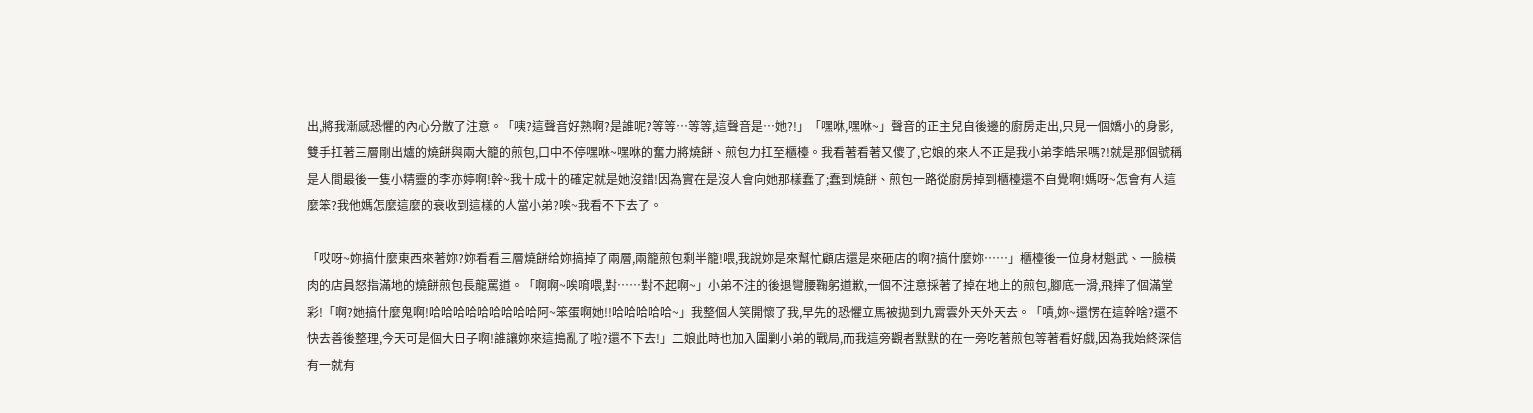出,將我漸感恐懼的內心分散了注意。「咦?這聲音好熟啊?是誰呢?等等…等等,這聲音是…她?!」「嘿咻,嘿咻~」聲音的正主兒自後邊的廚房走出,只見一個嬌小的身影,雙手扛著三層剛出爐的燒餅與兩大籠的煎包,口中不停嘿咻~嘿咻的奮力將燒餅、煎包力扛至櫃檯。我看著看著又傻了,它娘的來人不正是我小弟李皓呆嗎?!就是那個號稱是人間最後一隻小精靈的李亦婷啊!幹~我十成十的確定就是她沒錯!因為實在是沒人會向她那樣蠢了;蠢到燒餅、煎包一路從廚房掉到櫃檯還不自覺啊!媽呀~怎會有人這麼笨?我他媽怎麼這麼的衰收到這樣的人當小弟?唉~我看不下去了。

「哎呀~妳搞什麼東西來著妳?妳看看三層燒餅给妳搞掉了兩層,兩籠煎包剩半籠!喂,我說妳是來幫忙顧店還是來砸店的啊?搞什麼妳……」櫃檯後一位身材魁武、一臉橫肉的店員怒指滿地的燒餅煎包長龍罵道。「啊啊~唉唷喂,對……對不起啊~」小弟不注的後退彎腰鞠躬道歉,一個不注意採著了掉在地上的煎包,腳底一滑,飛摔了個滿堂彩!「啊?她搞什麼鬼啊!哈哈哈哈哈哈哈哈哈阿~笨蛋啊她!!哈哈哈哈哈~」我整個人笑開懷了我,早先的恐懼立馬被拋到九霄雲外天外天去。「嘖,妳~還愣在這幹啥?還不快去善後整理,今天可是個大日子啊!誰讓妳來這搗亂了啦?還不下去!」二娘此時也加入圍剿小弟的戰局,而我這旁觀者默默的在一旁吃著煎包等著看好戲,因為我始終深信有一就有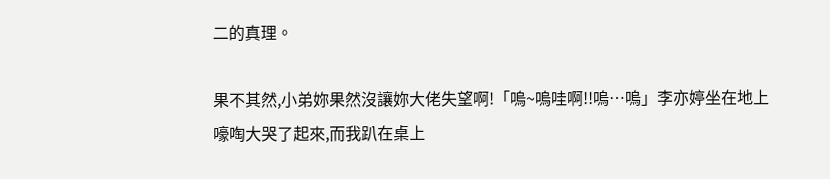二的真理。

果不其然,小弟妳果然沒讓妳大佬失望啊!「嗚~嗚哇啊!!嗚…嗚」李亦婷坐在地上嚎啕大哭了起來,而我趴在桌上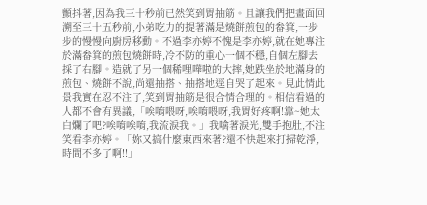顫抖著,因為我三十秒前已然笑到胃抽筋。且讓我們把畫面回溯至三十五秒前,小弟吃力的提著滿是燒餅煎包的畚箕,一步步的慢慢向廚房移動。不過李亦婷不愧是李亦婷,就在她專注於滿畚箕的煎包燒餅時,冷不防的重心一個不穩,自個左腳去採了右腳。造就了另一個稀哩嘩啦的大摔,她跌坐於地滿身的煎包、燒餅不說,尚還抽搭、抽搭地逕自哭了起來。見此情此景我實在忍不注了,笑到胃抽筋是很合情合理的。相信看過的人都不會有異議,「唉唷喂呀,唉唷喂呀,我胃好疼啊!靠~她太白爛了吧?唉唷唉唷,我流淚我。」我噙著淚光,雙手抱肚,不注笑看李亦婷。「妳又搞什麼東西來著?還不快起來打掃乾淨,時間不多了啊!!」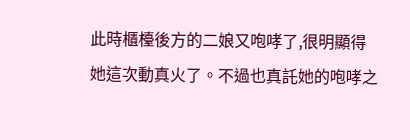此時櫃檯後方的二娘又咆哮了,很明顯得她這次動真火了。不過也真託她的咆哮之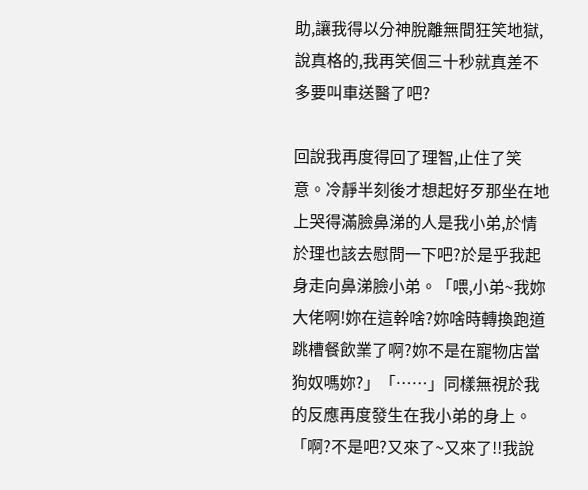助,讓我得以分神脫離無間狂笑地獄,說真格的,我再笑個三十秒就真差不多要叫車送醫了吧?

回說我再度得回了理智,止住了笑意。冷靜半刻後才想起好歹那坐在地上哭得滿臉鼻涕的人是我小弟,於情於理也該去慰問一下吧?於是乎我起身走向鼻涕臉小弟。「喂,小弟~我妳大佬啊!妳在這幹啥?妳啥時轉換跑道跳槽餐飲業了啊?妳不是在寵物店當狗奴嗎妳?」「……」同樣無視於我的反應再度發生在我小弟的身上。「啊?不是吧?又來了~又來了!!我說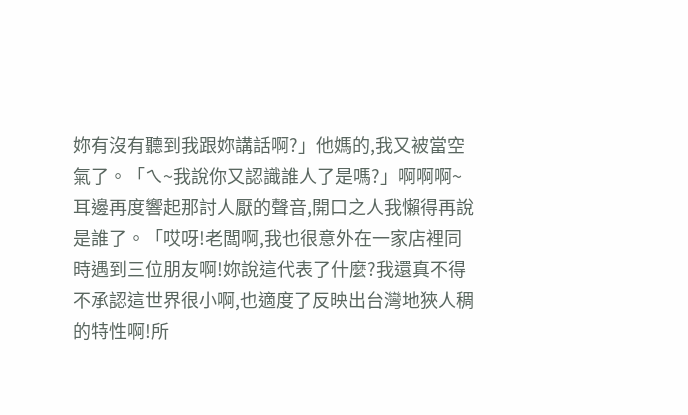妳有沒有聽到我跟妳講話啊?」他媽的,我又被當空氣了。「ㄟ~我說你又認識誰人了是嗎?」啊啊啊~耳邊再度響起那討人厭的聲音,開口之人我懶得再說是誰了。「哎呀!老闆啊,我也很意外在一家店裡同時遇到三位朋友啊!妳說這代表了什麼?我還真不得不承認這世界很小啊,也適度了反映出台灣地狹人稠的特性啊!所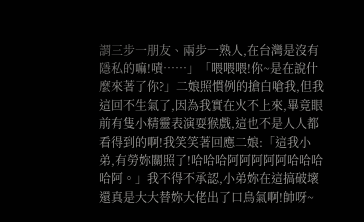謂三步一朋友、兩步一熟人,在台灣是沒有隱私的嘛!嘖……」「喂喂喂!你~是在說什麼來著了你?」二娘照慣例的搶白嗆我,但我這回不生氣了,因為我實在火不上來,畢竟眼前有隻小精靈表演耍猴戲,這也不是人人都看得到的啊!我笑笑著回應二娘:「這我小弟,有勞妳關照了!哈哈哈阿阿阿阿阿哈哈哈哈阿。」我不得不承認,小弟妳在這搞破壞還真是大大替妳大佬出了口鳥氣啊!帥呀~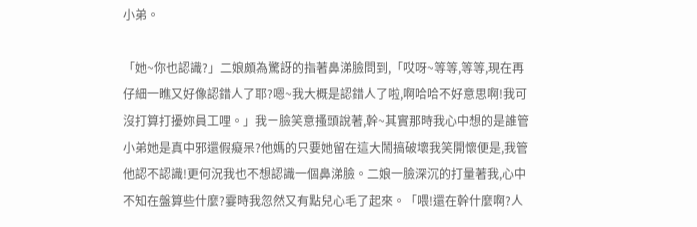小弟。

「她~你也認識?」二娘頗為驚訝的指著鼻涕臉問到,「哎呀~等等,等等,現在再仔細一瞧又好像認錯人了耶?嗯~我大概是認錯人了啦,啊哈哈不好意思啊!我可沒打算打擾妳員工哩。」我ㄧ臉笑意搔頭說著,幹~其實那時我心中想的是誰管小弟她是真中邪還假癡呆?他媽的只要她留在這大鬧搞破壞我笑開懷便是,我管他認不認識!更何況我也不想認識一個鼻涕臉。二娘一臉深沉的打量著我,心中不知在盤算些什麼?霎時我忽然又有點兒心毛了起來。「喂!還在幹什麼啊?人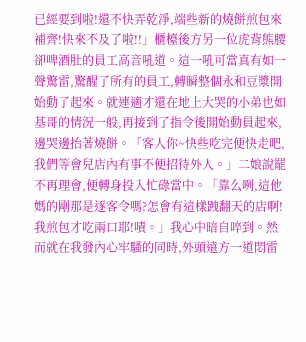已經要到啦!還不快弄乾淨,端些新的燒餅煎包來補齊!快來不及了啦!!」櫃檯後方另一位虎背熊腰卻啤酒肚的員工高音吼道。這一吼可當真有如一聲驚雷,驚醒了所有的員工,轉瞬整個永和豆漿開始動了起來。就連適才還在地上大哭的小弟也如基哥的情況一般,再接到了指令後開始動員起來,邊哭邊抬著燒餅。「客人你~快些吃完便快走吧,我們等會兒店內有事不便招待外人。」二娘說罷不再理會,便轉身投入忙碌當中。「靠么咧,這他媽的剛那是逐客令嗎?怎會有這樣跩翻天的店啊!我煎包才吃兩口耶!嘖。」我心中暗自啐到。然而就在我發內心牢騷的同時,外頭遠方一道悶雷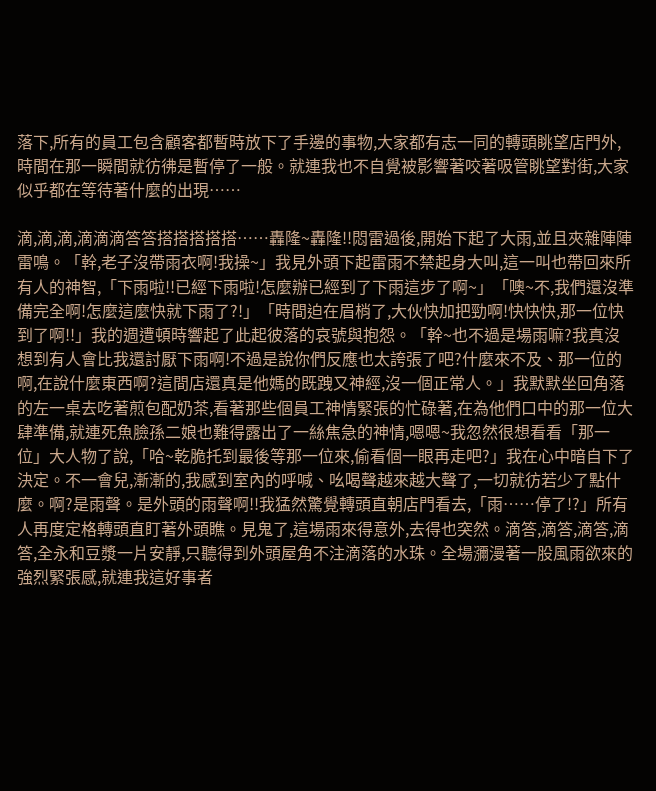落下,所有的員工包含顧客都暫時放下了手邊的事物,大家都有志一同的轉頭眺望店門外,時間在那一瞬間就彷彿是暫停了一般。就連我也不自覺被影響著咬著吸管眺望對街,大家似乎都在等待著什麼的出現……

滴,滴,滴,滴滴滴答答搭搭搭搭搭……轟隆~轟隆!!悶雷過後,開始下起了大雨,並且夾雜陣陣雷鳴。「幹,老子沒帶雨衣啊!我操~」我見外頭下起雷雨不禁起身大叫,這一叫也帶回來所有人的神智,「下雨啦!!已經下雨啦!怎麼辦已經到了下雨這步了啊~」「噢~不,我們還沒準備完全啊!怎麼這麼快就下雨了?!」「時間迫在眉梢了,大伙快加把勁啊!快快快,那一位快到了啊!!」我的週遭頓時響起了此起彼落的哀號與抱怨。「幹~也不過是場雨嘛?我真沒想到有人會比我還討厭下雨啊!不過是說你們反應也太誇張了吧?什麼來不及、那一位的啊,在說什麼東西啊?這間店還真是他媽的既跩又神經,沒一個正常人。」我默默坐回角落的左一桌去吃著煎包配奶茶,看著那些個員工神情緊張的忙碌著,在為他們口中的那一位大肆準備,就連死魚臉孫二娘也難得露出了一絲焦急的神情,嗯嗯~我忽然很想看看「那一位」大人物了說,「哈~乾脆托到最後等那一位來,偷看個一眼再走吧?」我在心中暗自下了決定。不一會兒,漸漸的,我感到室內的呼喊、吆喝聲越來越大聲了,一切就彷若少了點什麼。啊?是雨聲。是外頭的雨聲啊!!我猛然驚覺轉頭直朝店門看去,「雨……停了!?」所有人再度定格轉頭直盯著外頭瞧。見鬼了,這場雨來得意外,去得也突然。滴答,滴答,滴答,滴答,全永和豆漿一片安靜,只聽得到外頭屋角不注滴落的水珠。全場瀰漫著一股風雨欲來的強烈緊張感,就連我這好事者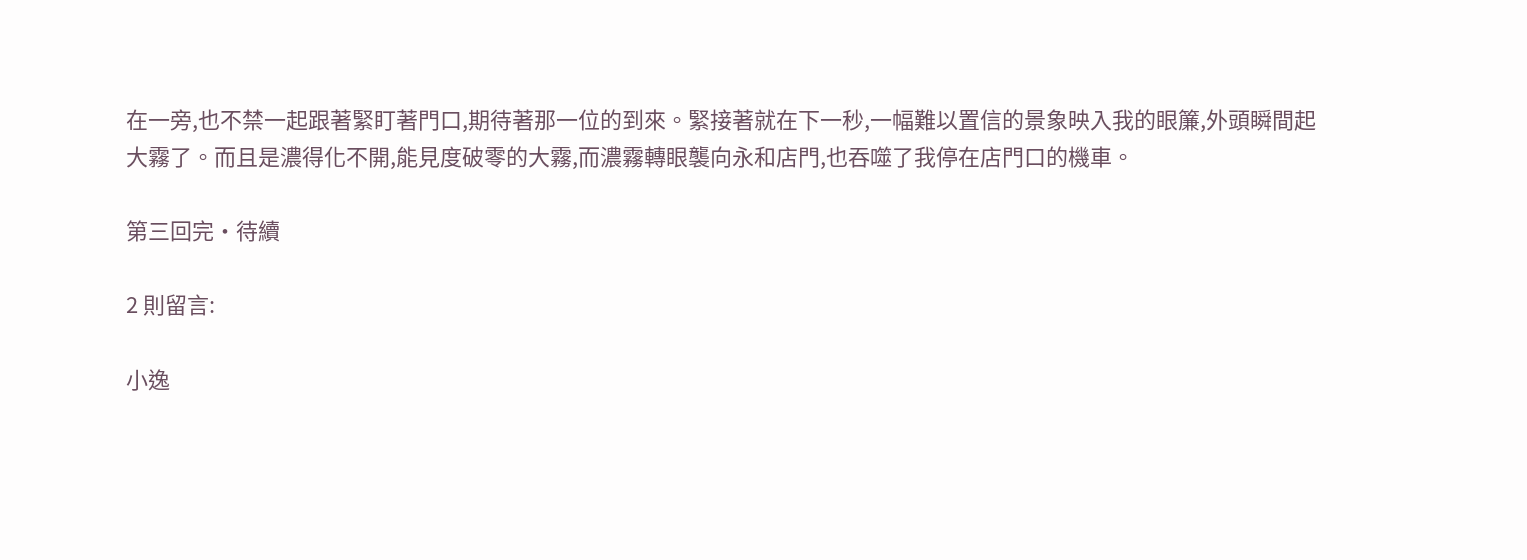在一旁,也不禁一起跟著緊盯著門口,期待著那一位的到來。緊接著就在下一秒,一幅難以置信的景象映入我的眼簾,外頭瞬間起大霧了。而且是濃得化不開,能見度破零的大霧,而濃霧轉眼襲向永和店門,也吞噬了我停在店門口的機車。

第三回完‧待續

2 則留言:

小逸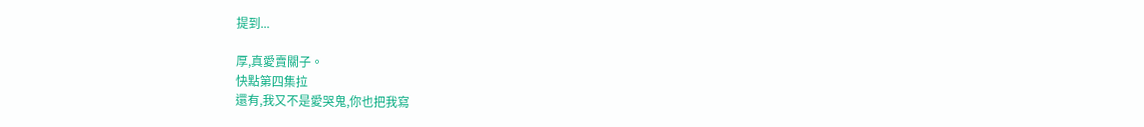提到...

厚,真愛賣關子。
快點第四集拉
還有,我又不是愛哭鬼,你也把我寫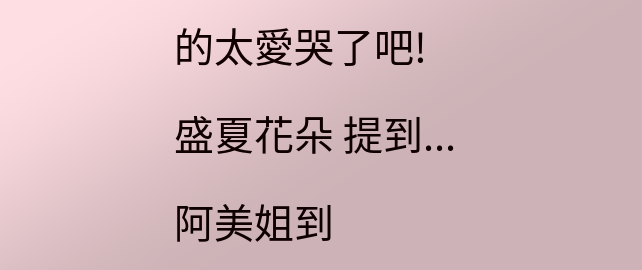的太愛哭了吧!

盛夏花朵 提到...

阿美姐到